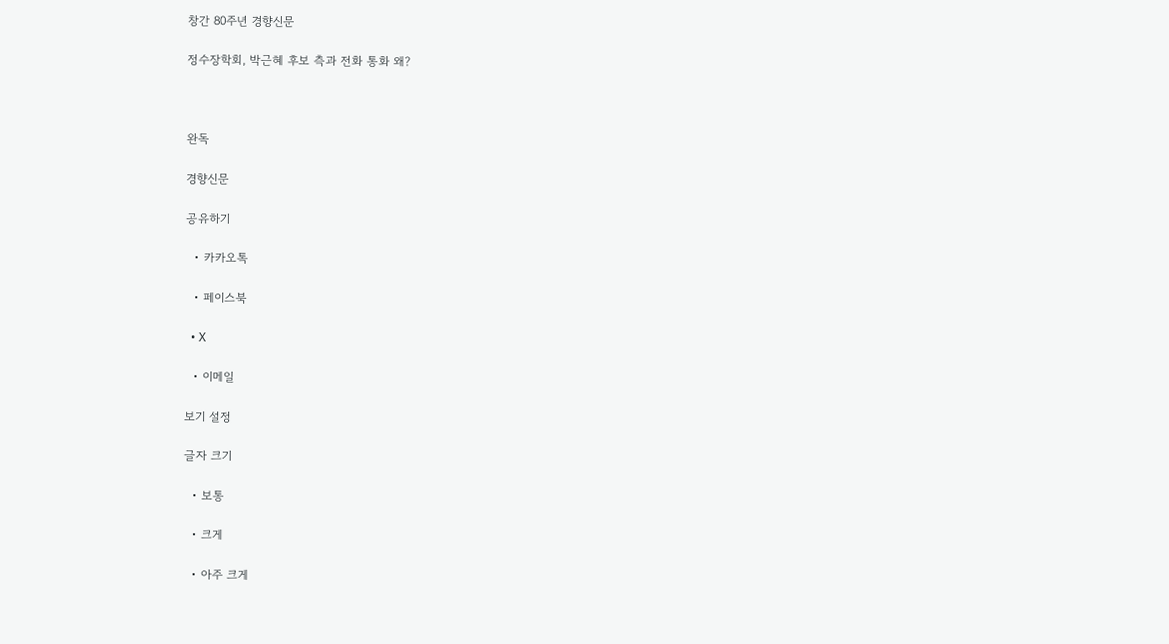창간 80주년 경향신문

정수장학회, 박근혜 후보 측과 전화 통화 왜?



완독

경향신문

공유하기

  • 카카오톡

  • 페이스북

  • X

  • 이메일

보기 설정

글자 크기

  • 보통

  • 크게

  • 아주 크게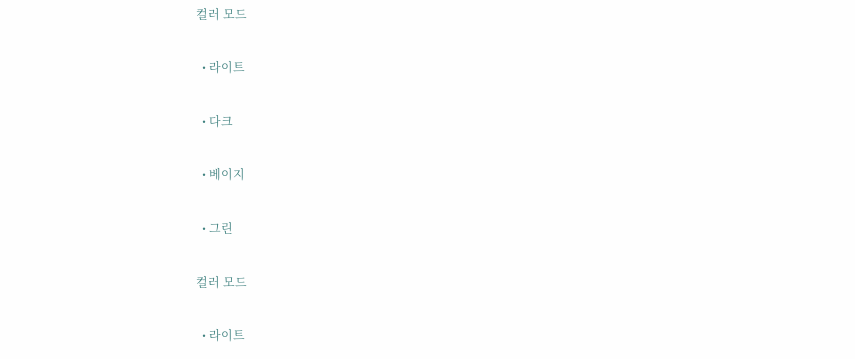컬러 모드

  • 라이트

  • 다크

  • 베이지

  • 그린

컬러 모드

  • 라이트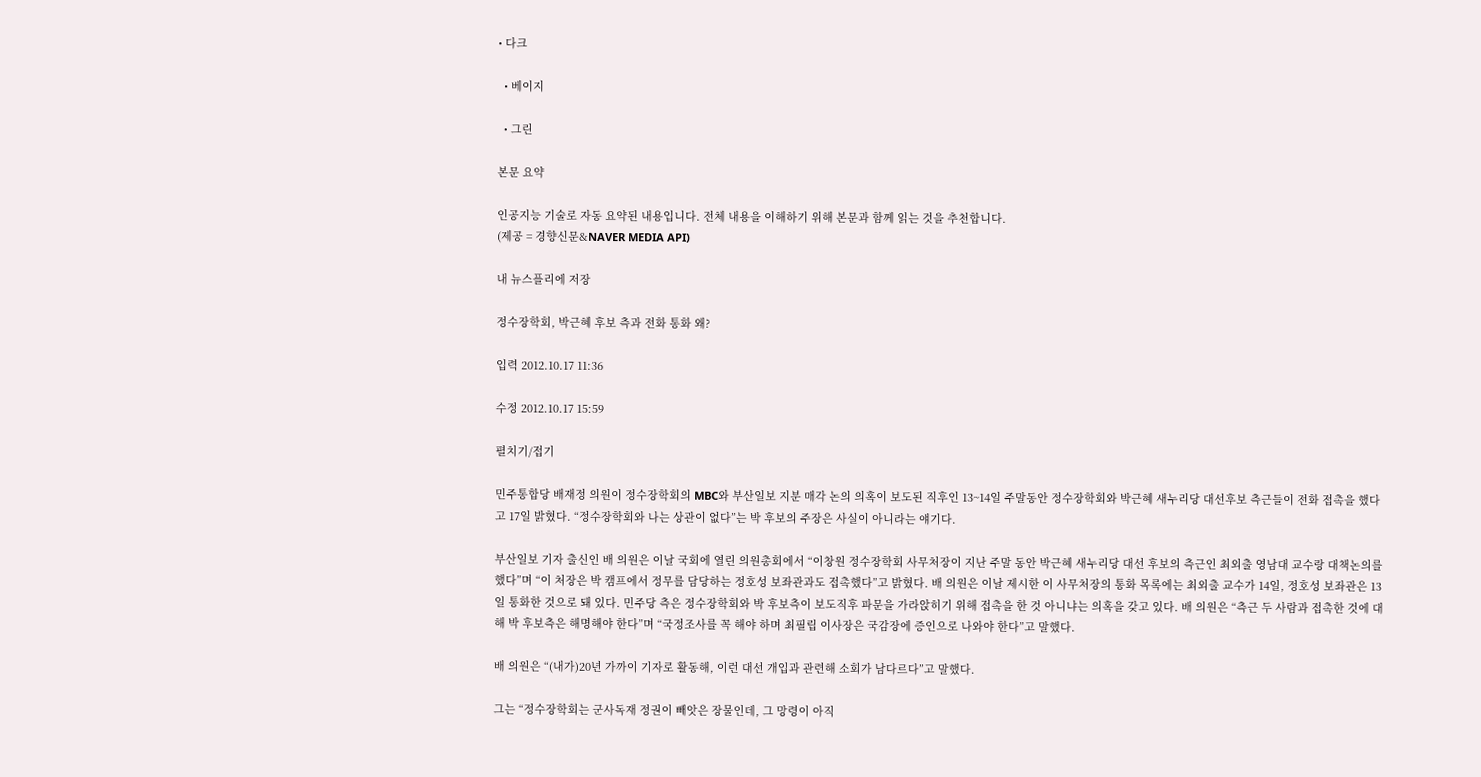• 다크

  • 베이지

  • 그린

본문 요약

인공지능 기술로 자동 요약된 내용입니다. 전체 내용을 이해하기 위해 본문과 함께 읽는 것을 추천합니다.
(제공 = 경향신문&NAVER MEDIA API)

내 뉴스플리에 저장

정수장학회, 박근혜 후보 측과 전화 통화 왜?

입력 2012.10.17 11:36

수정 2012.10.17 15:59

펼치기/접기

민주통합당 배재정 의원이 정수장학회의 MBC와 부산일보 지분 매각 논의 의혹이 보도된 직후인 13~14일 주말동안 정수장학회와 박근혜 새누리당 대선후보 측근들이 전화 접촉을 했다고 17일 밝혔다. “정수장학회와 나는 상관이 없다”는 박 후보의 주장은 사실이 아니라는 얘기다.

부산일보 기자 출신인 배 의원은 이날 국회에 열린 의원총회에서 “이창원 정수장학회 사무처장이 지난 주말 동안 박근혜 새누리당 대선 후보의 측근인 최외출 영남대 교수랑 대책논의를 했다”며 “이 처장은 박 캠프에서 정무를 담당하는 정호성 보좌관과도 접촉했다”고 밝혔다. 배 의원은 이날 제시한 이 사무처장의 통화 목록에는 최외출 교수가 14일, 정호성 보좌관은 13일 통화한 것으로 돼 있다. 민주당 측은 정수장학회와 박 후보측이 보도직후 파문을 가라앉히기 위해 접촉을 한 것 아니냐는 의혹을 갖고 있다. 배 의원은 “측근 두 사람과 접촉한 것에 대해 박 후보측은 해명해야 한다”며 “국정조사를 꼭 해야 하며 최필립 이사장은 국감장에 증인으로 나와야 한다”고 말했다.

배 의원은 “(내가)20년 가까이 기자로 활동해, 이런 대선 개입과 관련해 소회가 남다르다”고 말했다.

그는 “정수장학회는 군사독재 정권이 빼앗은 장물인데, 그 망령이 아직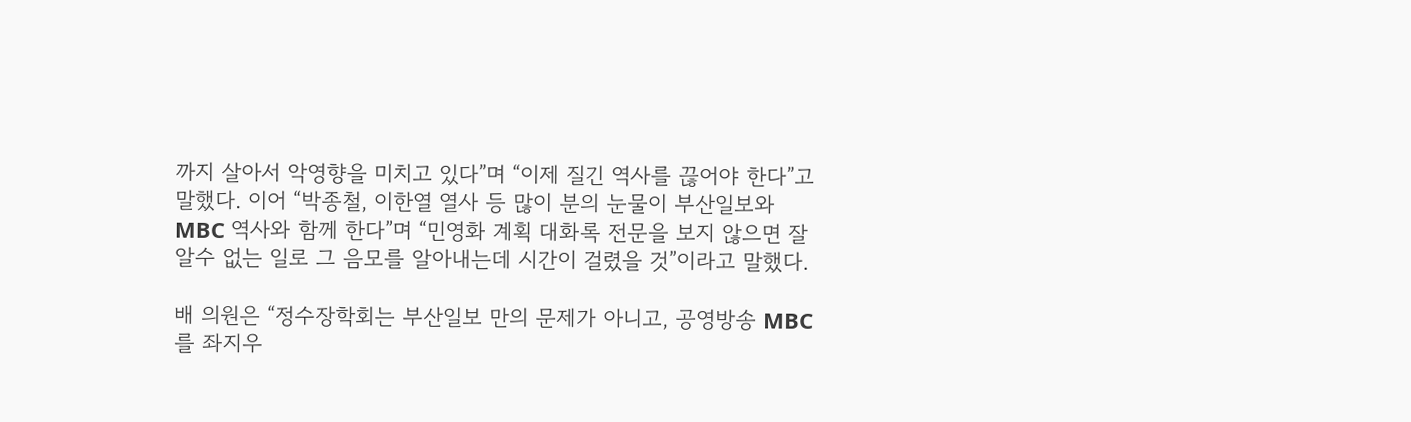까지 살아서 악영향을 미치고 있다”며 “이제 질긴 역사를 끊어야 한다”고 말했다. 이어 “박종철, 이한열 열사 등 많이 분의 눈물이 부산일보와 MBC 역사와 함께 한다”며 “민영화 계획 대화록 전문을 보지 않으면 잘 알수 없는 일로 그 음모를 알아내는데 시간이 걸렸을 것”이라고 말했다.

배 의원은 “정수장학회는 부산일보 만의 문제가 아니고, 공영방송 MBC를 좌지우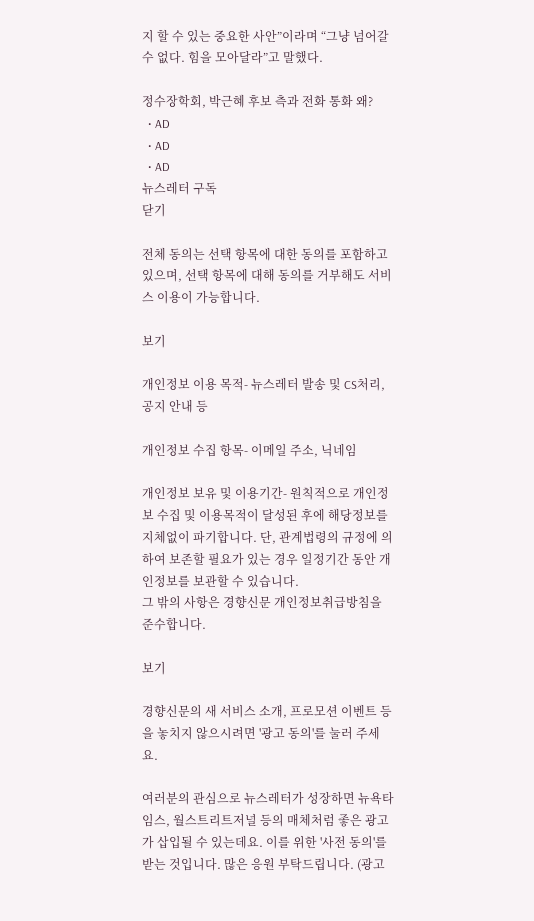지 할 수 있는 중요한 사안”이라며 “그냥 넘어갈 수 없다. 힘을 모아달라”고 말했다.

정수장학회, 박근혜 후보 측과 전화 통화 왜?
  • AD
  • AD
  • AD
뉴스레터 구독
닫기

전체 동의는 선택 항목에 대한 동의를 포함하고 있으며, 선택 항목에 대해 동의를 거부해도 서비스 이용이 가능합니다.

보기

개인정보 이용 목적- 뉴스레터 발송 및 CS처리, 공지 안내 등

개인정보 수집 항목- 이메일 주소, 닉네임

개인정보 보유 및 이용기간- 원칙적으로 개인정보 수집 및 이용목적이 달성된 후에 해당정보를 지체없이 파기합니다. 단, 관계법령의 규정에 의하여 보존할 필요가 있는 경우 일정기간 동안 개인정보를 보관할 수 있습니다.
그 밖의 사항은 경향신문 개인정보취급방침을 준수합니다.

보기

경향신문의 새 서비스 소개, 프로모션 이벤트 등을 놓치지 않으시려면 '광고 동의'를 눌러 주세요.

여러분의 관심으로 뉴스레터가 성장하면 뉴욕타임스, 월스트리트저널 등의 매체처럼 좋은 광고가 삽입될 수 있는데요. 이를 위한 '사전 동의'를 받는 것입니다. 많은 응원 부탁드립니다. (광고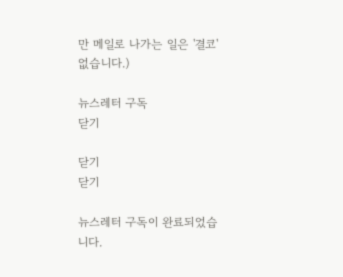만 메일로 나가는 일은 '결코' 없습니다.)

뉴스레터 구독
닫기

닫기
닫기

뉴스레터 구독이 완료되었습니다.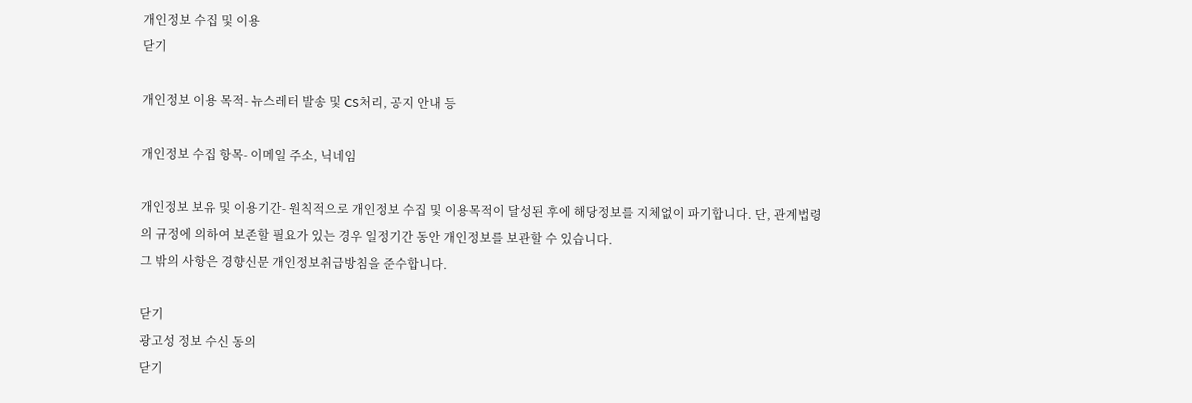개인정보 수집 및 이용
닫기

개인정보 이용 목적- 뉴스레터 발송 및 CS처리, 공지 안내 등

개인정보 수집 항목- 이메일 주소, 닉네임

개인정보 보유 및 이용기간- 원칙적으로 개인정보 수집 및 이용목적이 달성된 후에 해당정보를 지체없이 파기합니다. 단, 관계법령의 규정에 의하여 보존할 필요가 있는 경우 일정기간 동안 개인정보를 보관할 수 있습니다.
그 밖의 사항은 경향신문 개인정보취급방침을 준수합니다.

닫기
광고성 정보 수신 동의
닫기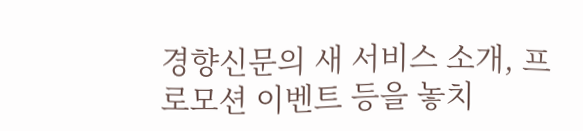경향신문의 새 서비스 소개, 프로모션 이벤트 등을 놓치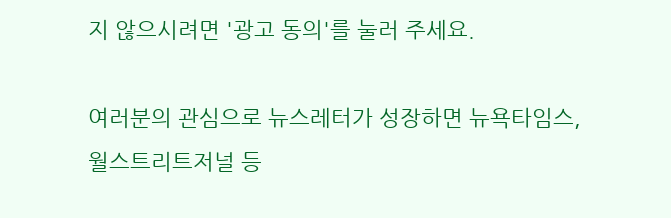지 않으시려면 '광고 동의'를 눌러 주세요.

여러분의 관심으로 뉴스레터가 성장하면 뉴욕타임스, 월스트리트저널 등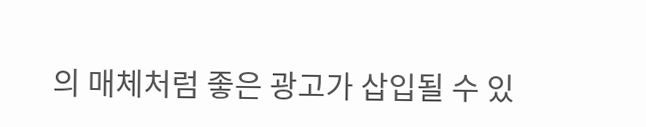의 매체처럼 좋은 광고가 삽입될 수 있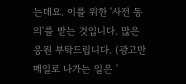는데요. 이를 위한 '사전 동의'를 받는 것입니다. 많은 응원 부탁드립니다. (광고만 메일로 나가는 일은 '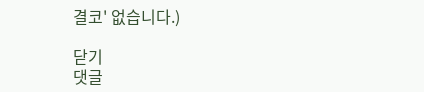결코' 없습니다.)

닫기
댓글